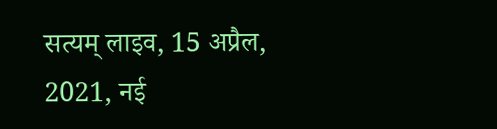सत्यम् लाइव, 15 अप्रैल, 2021, नई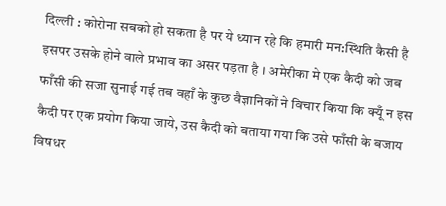दिल्ली : कोरोना सबको हो सकता है पर ये ध्यान रहे कि हमारी मन:स्थिति कैसी है इसपर उसके होने वाले प्रभाव का असर पड़ता है । अमेरीका मे एक कैदी को जब फाँसी की सजा सुनाई गई तब वहाँ के कुछ वैज्ञानिकों ने विचार किया कि क्यूँ न इस कैदी पर एक प्रयोग किया जाये, उस कैदी को बताया गया कि उसे फाँसी के बजाय विषधर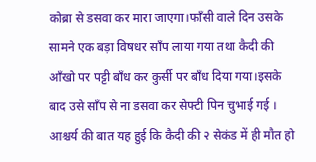कोब्रा से डसवा कर मारा जाएगा।फाँसी वाले दिन उसके सामने एक बड़ा विषधर साँप लाया गया तथा कैदी की आँखो पर पट्टी बाँध कर कुर्सी पर बाँध दिया गया।इसके बाद उसे साँप से ना डसवा कर सेफ्टी पिन चुभाई गई ।
आश्चर्य की बात यह हुई कि कैदी की २ सेकंड में ही मौत हो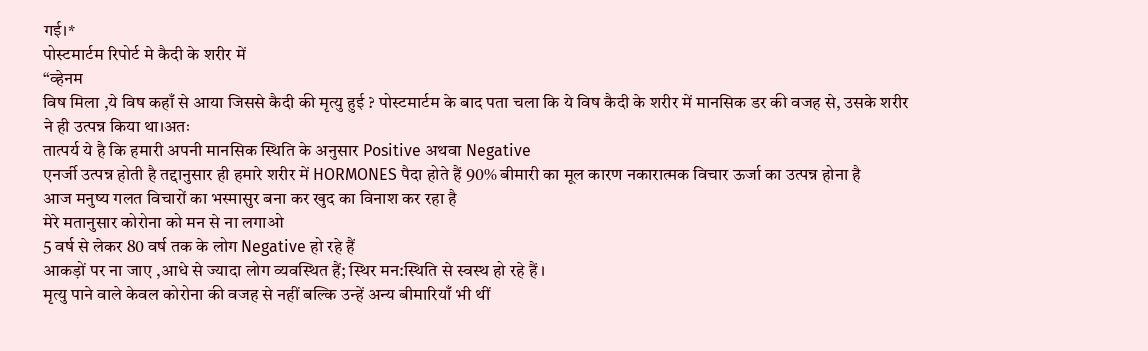गई।*
पोस्टमार्टम रिपोर्ट मे कैदी के शरीर में
“व्हेनम
विष मिला ,ये विष कहाँ से आया जिससे कैदी की मृत्यु हुई ? पोस्टमार्टम के बाद पता चला कि ये विष कैदी के शरीर में मानसिक डर की वजह से, उसके शरीर ने ही उत्पन्न किया था।अतः
तात्पर्य ये है कि हमारी अपनी मानसिक स्थिति के अनुसार Positive अथवा Negative
एनर्जी उत्पन्न होती है तद्दानुसार ही हमारे शरीर में HORMONES पैदा होते हैं 90% बीमारी का मूल कारण नकारात्मक विचार ऊर्जा का उत्पन्न होना है
आज मनुष्य गलत विचारों का भस्मासुर बना कर खुद का विनाश कर रहा है
मेरे मतानुसार कोरोना को मन से ना लगाओ
5 वर्ष से लेकर 80 वर्ष तक के लोग Negative हो रहे हैं
आकड़ों पर ना जाए ,आधे से ज्यादा लोग व्यवस्थित हैं; स्थिर मन:स्थिति से स्वस्थ हो रहे हैं ।
मृत्यु पाने वाले केवल कोरोना की वजह से नहीं बल्कि उन्हें अन्य बीमारियाँ भी थीं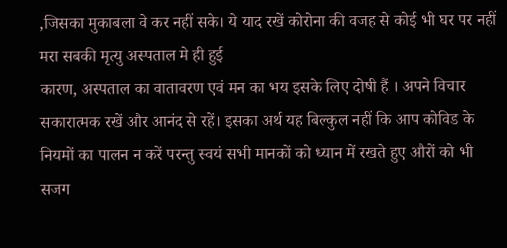,जिसका मुकाबला वे कर नहीं सके। ये याद रखें कोरोना की वजह से कोई भी घर पर नहीं मरा सबकी मृत्यु अस्पताल मे ही हुई
कारण, अस्पताल का वातावरण एवं मन का भय इसके लिए दोषी हैं । अपने विचार सकारात्मक रखें और आनंद से रहें। इसका अर्थ यह बिल्कुल नहीं कि आप कोविड के नियमों का पालन न करें परन्तु स्वयं सभी मानकों को ध्यान में रखते हुए औरों को भी सजग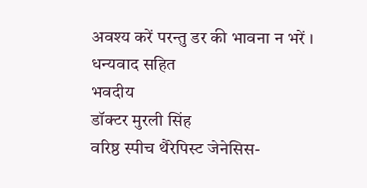अवश्य करें परन्तु डर की भावना न भरें ।
धन्यवाद सहित
भवदीय
डॉक्टर मुरली सिंह
वरिष्ठ स्पीच थैरेपिस्ट जेनेसिस-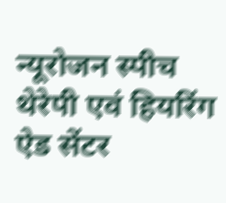न्यूरोजन स्पीच थेरेपी एवं हियरिंग ऐड सेंटर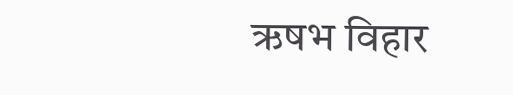ऋषभ विहार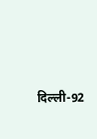दिल्ली-92